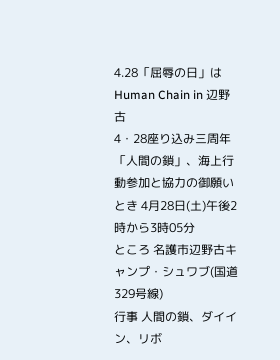4.28「屈辱の日」はHuman Chain in 辺野古
4・28座り込み三周年「人間の鎖」、海上行動参加と協力の御願い
とき 4月28日(土)午後2時から3時05分
ところ 名護市辺野古キャンプ・シュワブ(国道329号線)
行事 人間の鎖、ダイイン、リボ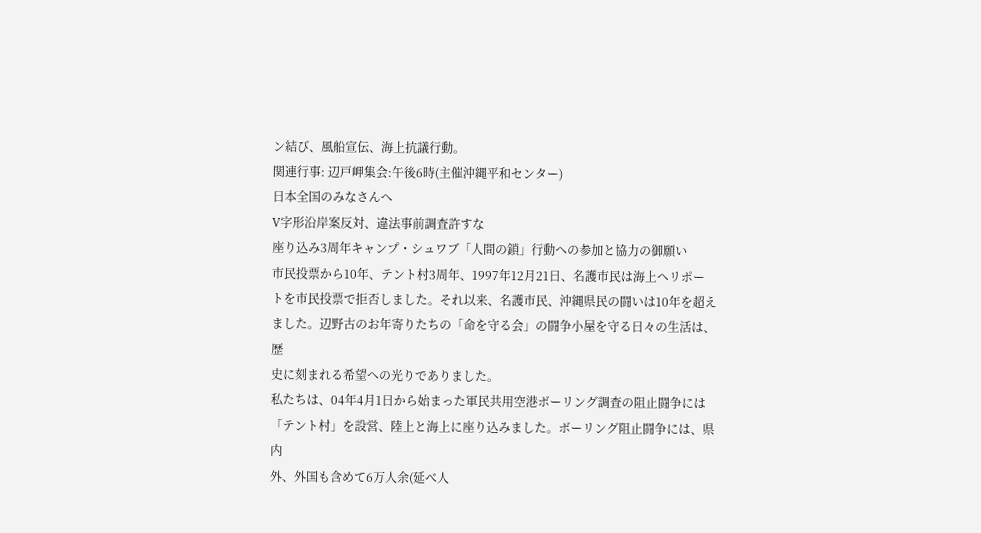ン結び、風船宣伝、海上抗議行動。
関連行事: 辺戸岬集会:午後6時(主催沖縄平和センター)
日本全国のみなさんへ
V字形沿岸案反対、違法事前調査許すな
座り込み3周年キャンプ・シュワブ「人間の鎖」行動への参加と協力の御願い
市民投票から10年、テント村3周年、1997年12月21日、名護市民は海上ヘリポー
トを市民投票で拒否しました。それ以来、名護市民、沖縄県民の闘いは10年を超え
ました。辺野古のお年寄りたちの「命を守る会」の闘争小屋を守る日々の生活は、歴
史に刻まれる希望への光りでありました。
私たちは、04年4月1日から始まった軍民共用空港ボーリング調査の阻止闘争には
「テント村」を設営、陸上と海上に座り込みました。ボーリング阻止闘争には、県内
外、外国も含めて6万人余(延べ人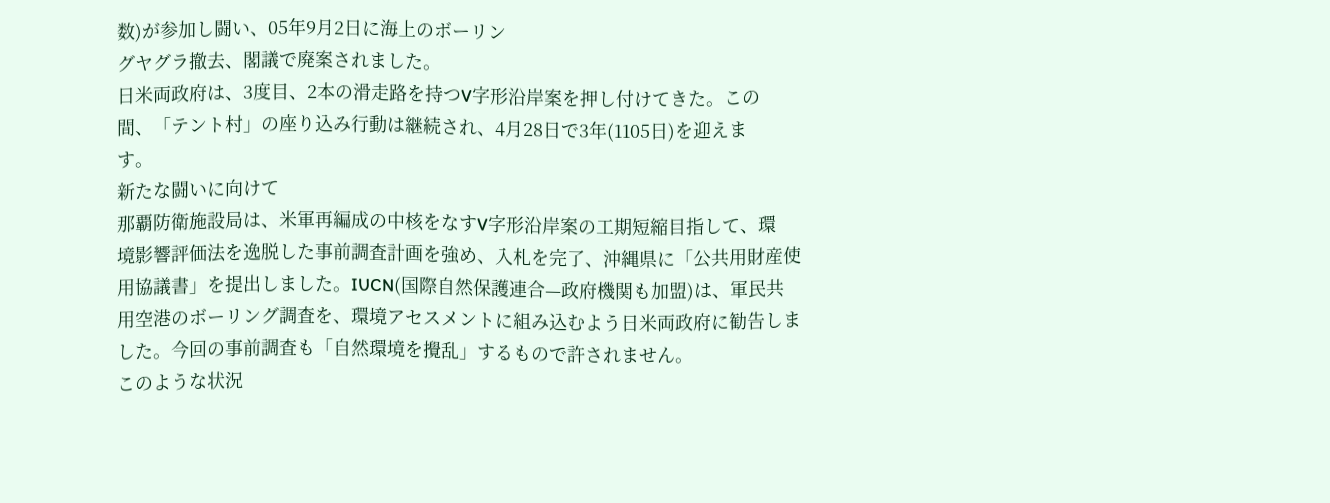数)が参加し闘い、05年9月2日に海上のボーリン
グヤグラ撤去、閣議で廃案されました。
日米両政府は、3度目、2本の滑走路を持つV字形沿岸案を押し付けてきた。この
間、「テント村」の座り込み行動は継続され、4月28日で3年(1105日)を迎えま
す。
新たな闘いに向けて
那覇防衛施設局は、米軍再編成の中核をなすV字形沿岸案の工期短縮目指して、環
境影響評価法を逸脱した事前調査計画を強め、入札を完了、沖縄県に「公共用財産使
用協議書」を提出しました。IUCN(国際自然保護連合—政府機関も加盟)は、軍民共
用空港のボーリング調査を、環境アセスメントに組み込むよう日米両政府に勧告しま
した。今回の事前調査も「自然環境を攪乱」するもので許されません。
このような状況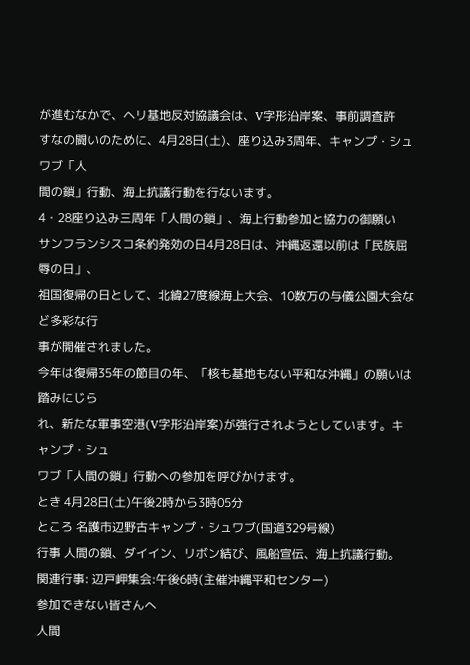が進むなかで、ヘリ基地反対協議会は、V字形沿岸案、事前調査許
すなの闘いのために、4月28日(土)、座り込み3周年、キャンプ・シュワブ「人
間の鎖」行動、海上抗議行動を行ないます。
4・28座り込み三周年「人間の鎖」、海上行動参加と協力の御願い
サンフランシスコ条約発効の日4月28日は、沖縄返還以前は「民族屈辱の日」、
祖国復帰の日として、北緯27度線海上大会、10数万の与儀公園大会など多彩な行
事が開催されました。
今年は復帰35年の節目の年、「核も基地もない平和な沖縄」の願いは踏みにじら
れ、新たな軍事空港(V字形沿岸案)が強行されようとしています。キャンプ・シュ
ワブ「人間の鎖」行動への参加を呼びかけます。
とき 4月28日(土)午後2時から3時05分
ところ 名護市辺野古キャンプ・シュワブ(国道329号線)
行事 人間の鎖、ダイイン、リボン結び、風船宣伝、海上抗議行動。
関連行事: 辺戸岬集会:午後6時(主催沖縄平和センター)
参加できない皆さんへ
人間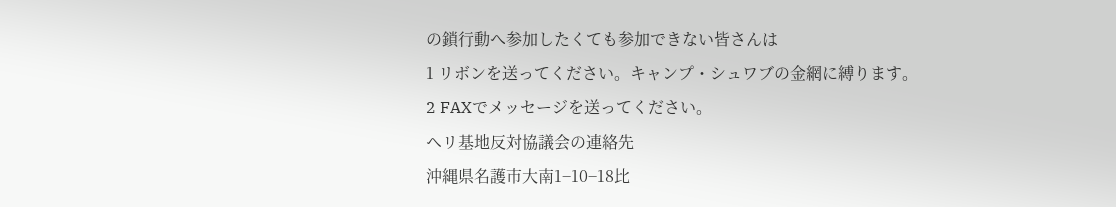の鎖行動へ参加したくても参加できない皆さんは
1 リボンを送ってください。キャンプ・シュワブの金網に縛ります。
2 FAXでメッセージを送ってください。
ヘリ基地反対協議会の連絡先
沖縄県名護市大南1−10−18比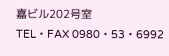嘉ビル202号室
TEL・FAX 0980・53・6992